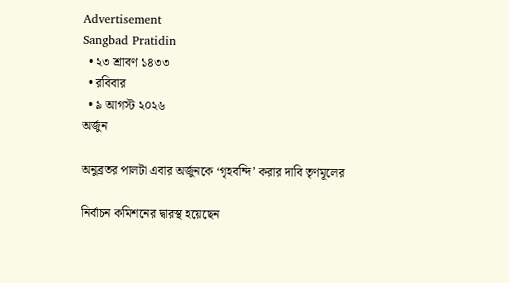Advertisement
Sangbad Pratidin
  • ২৩ শ্রাবণ ১৪৩৩
  • রবিবার
  • ৯ আগস্ট ২০২৬
অর্জুন

অনুব্রতর পালটা এবার অর্জুনকে ‘গৃহবন্দি’ করার দাবি তৃণমূলের

নির্বাচন কমিশনের দ্বারস্থ হয়েছেন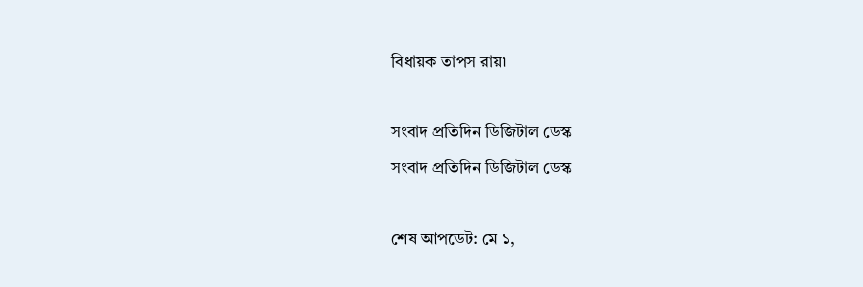বিধায়ক তাপস রায়৷

সংবাদ প্রতিদিন ডিজিটাল ডেস্ক
সংবাদ প্রতিদিন ডিজিটাল ডেস্ক

শেষ আপডেট: মে ১,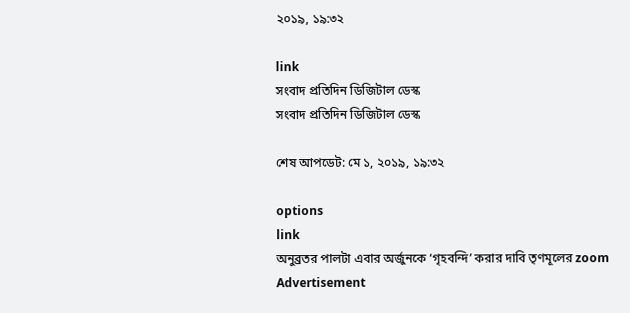২০১৯, ১৯:৩২

link
সংবাদ প্রতিদিন ডিজিটাল ডেস্ক
সংবাদ প্রতিদিন ডিজিটাল ডেস্ক

শেষ আপডেট: মে ১, ২০১৯, ১৯:৩২

options
link
অনুব্রতর পালটা এবার অর্জুনকে ‘গৃহবন্দি’ করার দাবি তৃণমূলের zoom
Advertisement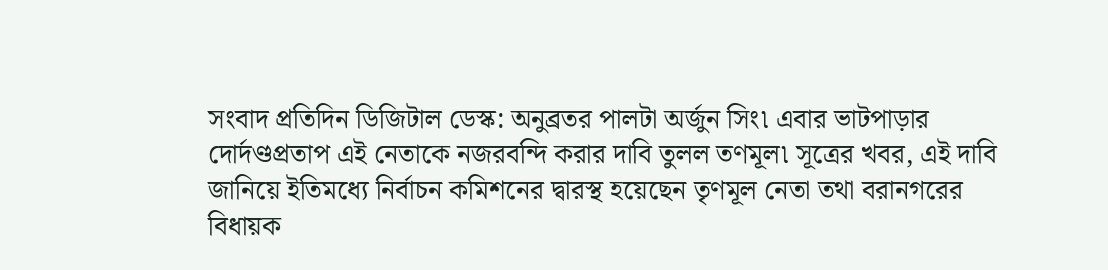সংবাদ প্রতিদিন ডিজিটাল ডেস্ক: অনুব্রতর পালটা অর্জুন সিং৷ এবার ভাটপাড়ার দোর্দণ্ডপ্রতাপ এই নেতাকে নজরবন্দি করার দাবি তুলল তণমূল৷ সূত্রের খবর, এই দাবি জানিয়ে ইতিমধ্যে নির্বাচন কমিশনের দ্বারস্থ হয়েছেন তৃণমূল নেতা তথা বরানগরের বিধায়ক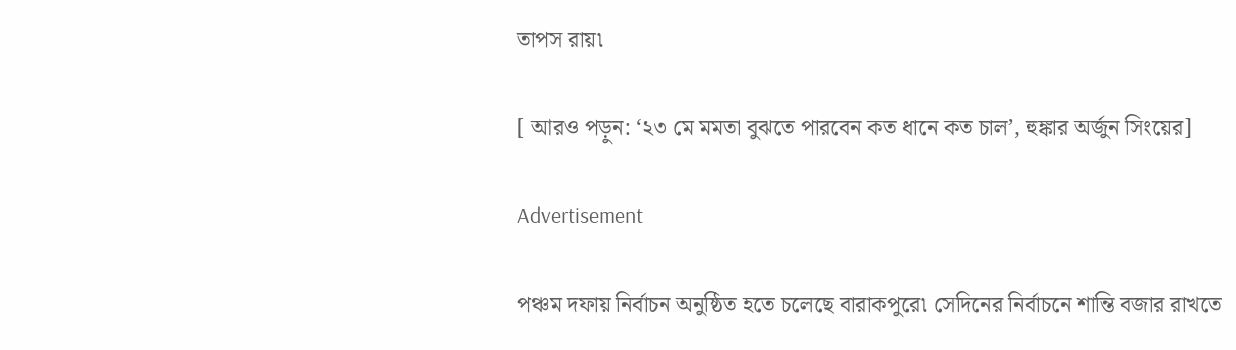তাপস রায়৷

[ আরও পড়ুন: ‘২৩ মে মমতা বুঝতে পারবেন কত ধানে কত চাল’, হুঙ্কার অর্জুন সিংয়ের]

Advertisement

পঞ্চম দফায় নির্বাচন অনুষ্ঠিত হতে চলেছে বারাকপুরে৷ সেদিনের নির্বাচনে শান্তি বজার রাখতে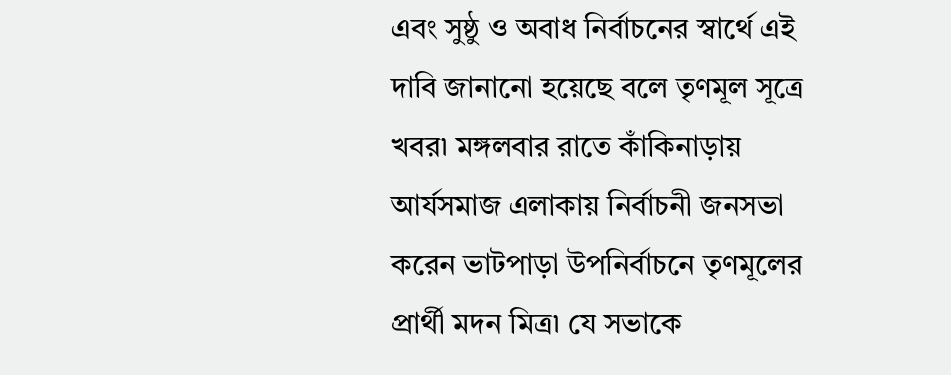এবং সুষ্ঠু ও অবাধ নির্বাচনের স্বার্থে এই দাবি জানানো হয়েছে বলে তৃণমূল সূত্রে খবর৷ মঙ্গলবার রাতে কাঁকিনাড়ায় আর্যসমাজ এলাকায় নির্বাচনী জনসভা করেন ভাটপাড়া উপনির্বাচনে তৃণমূলের প্রার্থী মদন মিত্র৷ যে সভাকে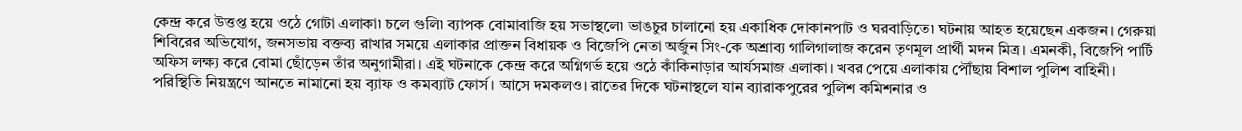কেন্দ্র করে উত্তপ্ত হয়ে ওঠে গোটা এলাকা৷ চলে গুলি৷ ব্যাপক বোমাবাজি হয় সভাস্থলে৷ ভাঙচুর চালানো হয় একাধিক দোকানপাট ও ঘরবাড়িতে৷ ঘটনায় আহত হয়েছেন একজন। গেরুয়া শিবিরের অভিযোগ, জনসভায় বক্তব্য রাখার সময়ে এলাকার প্রাক্তন বিধায়ক ও বিজেপি নেতা অর্জুন সিং-কে অশ্রাব্য গালিগালাজ করেন তৃণমূল প্রার্থী মদন মিত্র। এমনকী, বিজেপি পার্টি অফিস লক্ষ্য করে বোমা ছোঁড়েন তাঁর অনুগামীরা। এই ঘটনাকে কেন্দ্র করে অগ্নিগর্ভ হয়ে ওঠে কাঁকিনাড়ার আর্যসমাজ এলাকা। খবর পেয়ে এলাকায় পৌঁছায় বিশাল পুলিশ বাহিনী। পরিস্থিতি নিয়ন্ত্রণে আনতে নামানো হয় ব়্যাফ ও কমব্যাট ফোর্স। আসে দমকলও। রাতের দিকে ঘটনাস্থলে যান ব্যারাকপুরের পুলিশ কমিশনার ও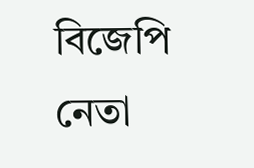বিজেপি নেতা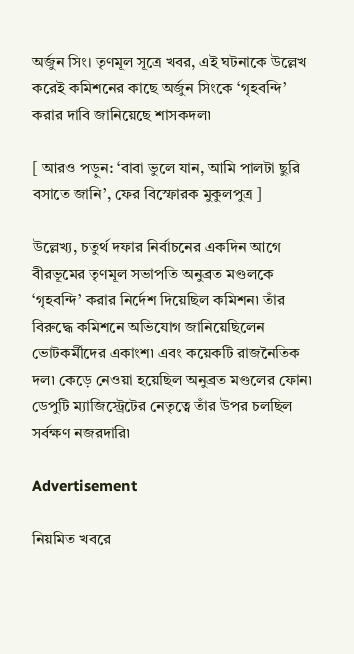অর্জুন সিং। তৃণমূল সূত্রে খবর, এই ঘটনাকে উল্লেখ করেই কমিশনের কাছে অর্জুন সিংকে ‘গৃহবন্দি’ করার দাবি জানিয়েছে শাসকদল৷

[ আরও পড়ুন: ‘বাবা ভুলে যান, আমি পালটা ছুরি বসাতে জানি’, ফের বিস্ফোরক মুকুলপুত্র ]

উল্লেখ্য, চতুর্থ দফার নির্বাচনের একদিন আগে বীরভূমের তৃণমূল সভাপতি অনুব্রত মণ্ডলকে ‘গৃহবন্দি’ করার নির্দেশ দিয়েছিল কমিশন৷ তাঁর বিরুদ্ধে কমিশনে অভিযোগ জানিয়েছিলেন ভোটকর্মীদের একাংশ৷ এবং কয়েকটি রাজনৈতিক দল৷ কেড়ে নেওয়া হয়েছিল অনুব্রত মণ্ডলের ফোন৷ ডেপুটি ম্যাজিস্ট্রেটের নেতৃত্বে তাঁর উপর চলছিল সর্বক্ষণ নজরদারি৷

Advertisement

নিয়মিত খবরে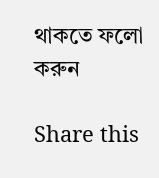থাকতে ফলো করুন

Share this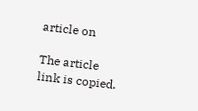article on

The article link is copied.